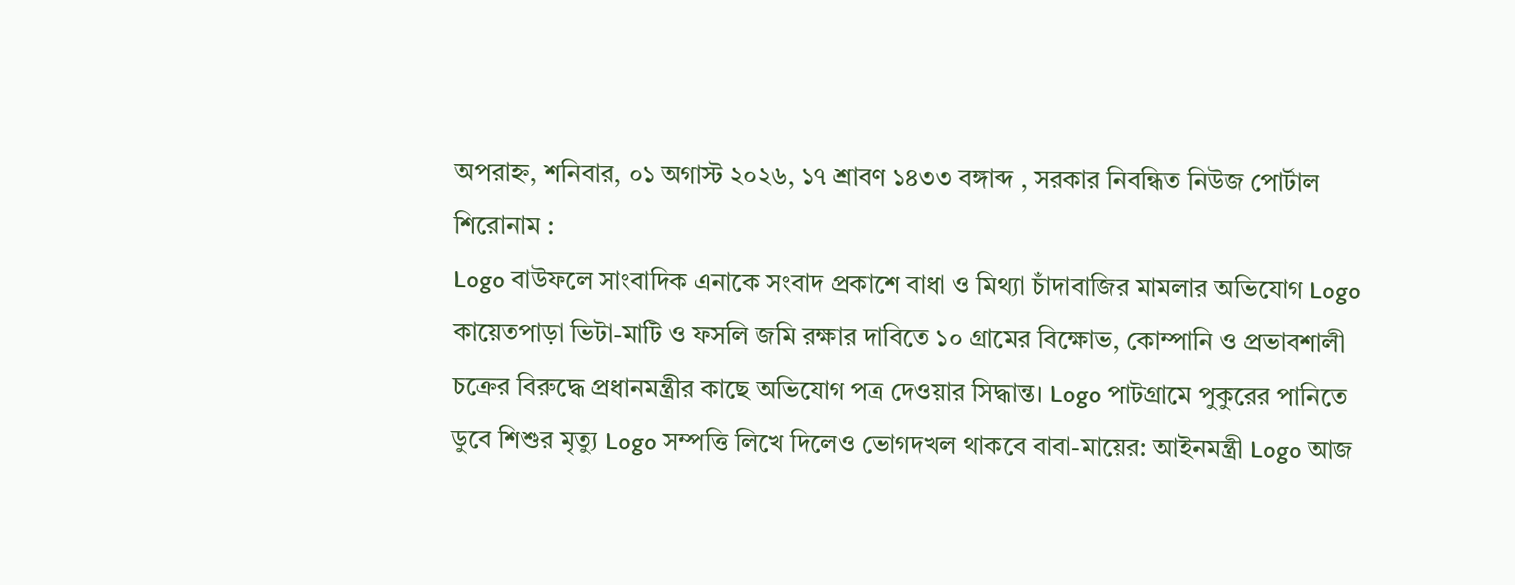অপরাহ্ন, শনিবার, ০১ অগাস্ট ২০২৬, ১৭ শ্রাবণ ১৪৩৩ বঙ্গাব্দ , সরকার নিবন্ধিত নিউজ পোর্টাল
শিরোনাম :
Logo বাউফলে সাংবাদিক এনাকে সংবাদ প্রকাশে বাধা ও মিথ্যা চাঁদাবাজির মামলার অভিযোগ Logo কায়েতপাড়া ভিটা-মাটি ও ফসলি জমি রক্ষার দাবিতে ১০ গ্রামের বিক্ষোভ, কোম্পানি ও প্রভাবশালী চক্রের বিরুদ্ধে প্রধানমন্ত্রীর কাছে অভিযোগ পত্র দেওয়ার সিদ্ধান্ত। Logo পাটগ্রামে পুকুরের পানিতে ডুবে শিশুর মৃত্যু Logo সম্পত্তি লিখে দিলেও ভোগদখল থাকবে বাবা-মায়ের: আইনমন্ত্রী Logo আজ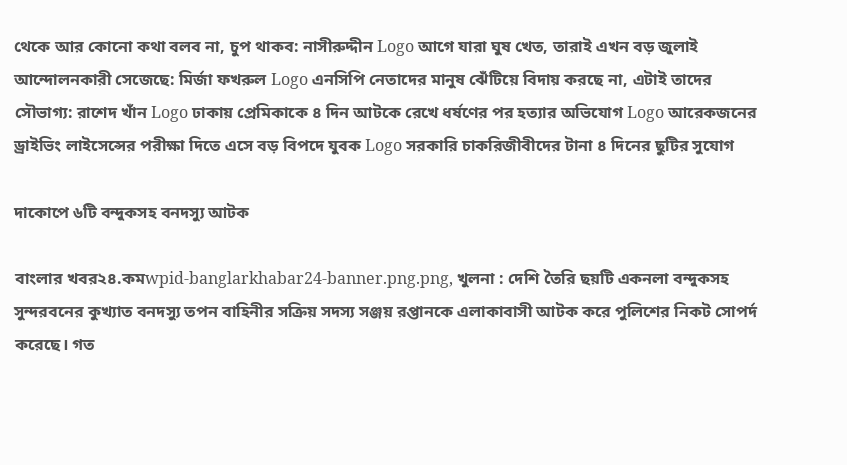থেকে আর কোনো কথা বলব না, চুপ থাকব: নাসীরুদ্দীন Logo আগে যারা ঘুষ খেত, তারাই এখন বড় জুলাই আন্দোলনকারী সেজেছে: মির্জা ফখরুল Logo এনসিপি নেতাদের মানুষ ঝেঁটিয়ে বিদায় করছে না, এটাই তাদের সৌভাগ্য: রাশেদ খাঁন Logo ঢাকায় প্রেমিকাকে ৪ দিন আটকে রেখে ধর্ষণের পর হত্যার অভিযোগ Logo আরেকজনের ড্রাইভিং লাইসেন্সের পরীক্ষা দিতে এসে বড় বিপদে যুবক Logo সরকারি চাকরিজীবীদের টানা ৪ দিনের ছুটির সুযোগ

দাকোপে ৬টি বন্দুকসহ বনদস্যু আটক

বাংলার খবর২৪.কমwpid-banglarkhabar24-banner.png.png, খুলনা : দেশি তৈরি ছয়টি একনলা বন্দুকসহ সুন্দরবনের কুখ্যাত বনদস্যু তপন বাহিনীর সক্রিয় সদস্য সঞ্জয় রপ্তানকে এলাকাবাসী আটক করে পুলিশের নিকট সোপর্দ করেছে। গত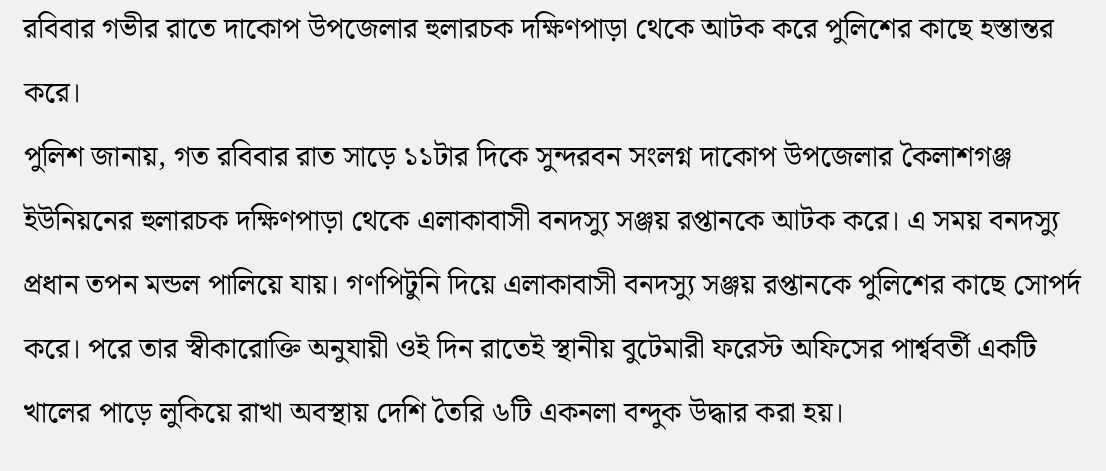রবিবার গভীর রাতে দাকোপ উপজেলার হুলারচক দক্ষিণপাড়া থেকে আটক করে পুলিশের কাছে হস্তান্তর করে।
পুলিশ জানায়, গত রবিবার রাত সাড়ে ১১টার দিকে সুন্দরবন সংলগ্ন দাকোপ উপজেলার কৈলাশগঞ্জ ইউনিয়নের হুলারচক দক্ষিণপাড়া থেকে এলাকাবাসী বনদস্যু সঞ্জয় রপ্তানকে আটক করে। এ সময় বনদস্যু প্রধান তপন মন্ডল পালিয়ে যায়। গণপিটুনি দিয়ে এলাকাবাসী বনদস্যু সঞ্জয় রপ্তানকে পুলিশের কাছে সোপর্দ করে। পরে তার স্বীকারোক্তি অনুযায়ী ওই দিন রাতেই স্থানীয় বুটেমারী ফরেস্ট অফিসের পার্শ্ববর্তী একটি খালের পাড়ে লুকিয়ে রাখা অবস্থায় দেশি তৈরি ৬টি একনলা বন্দুক উদ্ধার করা হয়।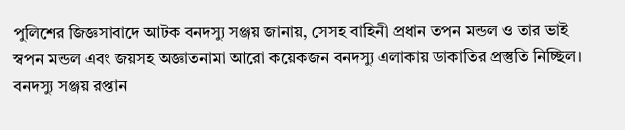পুলিশের জিজ্ঞসাবাদে আটক বনদস্যু সঞ্জয় জানায়, সেসহ বাহিনী প্রধান তপন মন্ডল ও তার ভাই স্বপন মন্ডল এবং জয়সহ অজ্ঞাতনামা আরো কয়েকজন বনদস্যু এলাকায় ডাকাতির প্রস্তুতি নিচ্ছিল। বনদস্যু সঞ্জয় রপ্তান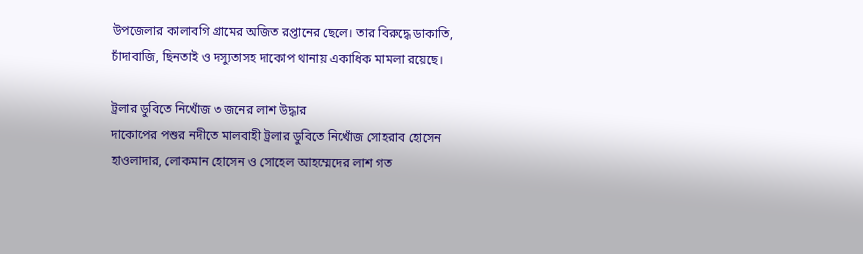উপজেলার কালাবগি গ্রামের অজিত রপ্তানের ছেলে। তার বিরুদ্ধে ডাকাতি, চাঁদাবাজি, ছিনতাই ও দস্যুতাসহ দাকোপ থানায় একাধিক মামলা রয়েছে।

ট্রলার ডুবিতে নিখোঁজ ৩ জনের লাশ উদ্ধার
দাকোপের পশুর নদীতে মালবাহী ট্রলার ডুবিতে নিখোঁজ সোহরাব হোসেন হাওলাদার, লোকমান হোসেন ও সোহেল আহম্মেদের লাশ গত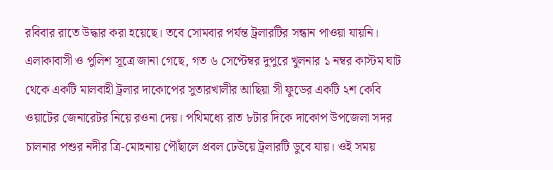রবিবার রাতে উদ্ধার করা হয়েছে। তবে সোমবার পর্যন্ত ট্রলারটির সন্ধান পাওয়া যায়নি।
এলাকাবাসী ও পুলিশ সূত্রে জানা গেছে, গত ৬ সেপ্টেম্বর দুপুরে খুলনার ১ নম্বর কাস্টম ঘাট থেকে একটি মালবাহী ট্রলার দাকোপের সুতারখালীর আছিয়া সী ফুডের একটি ২শ কেবি ওয়াটের জেনারেটর নিয়ে রওনা দেয়। পথিমধ্যে রাত ৮টার দিকে দাকোপ উপজেলা সদর চালনার পশুর নদীর ত্রি-মোহনায় পৌঁছালে প্রবল ঢেউয়ে ট্রলারটি ডুবে যায়। ওই সময়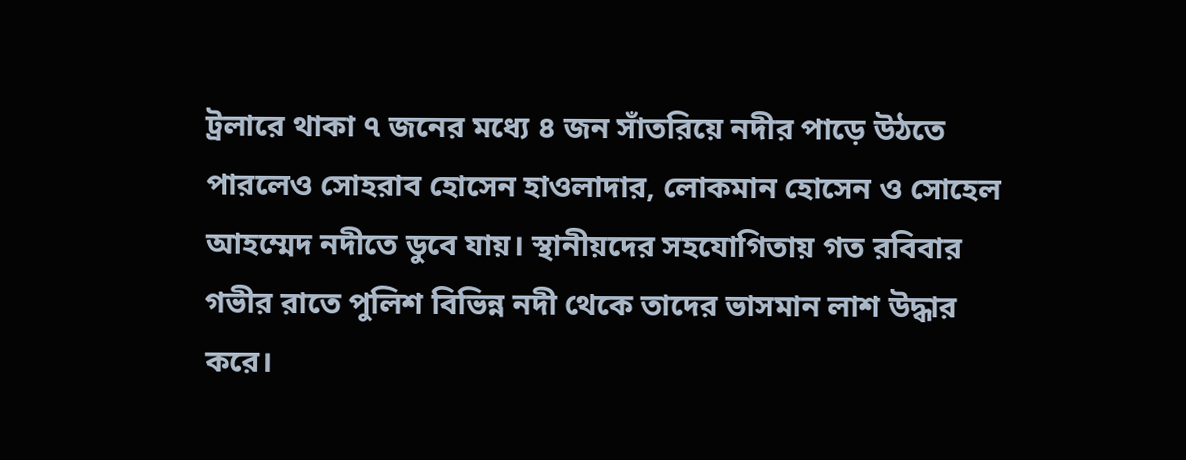ট্রলারে থাকা ৭ জনের মধ্যে ৪ জন সাঁতরিয়ে নদীর পাড়ে উঠতে পারলেও সোহরাব হোসেন হাওলাদার, লোকমান হোসেন ও সোহেল আহম্মেদ নদীতে ডুবে যায়। স্থানীয়দের সহযোগিতায় গত রবিবার গভীর রাতে পুলিশ বিভিন্ন নদী থেকে তাদের ভাসমান লাশ উদ্ধার করে।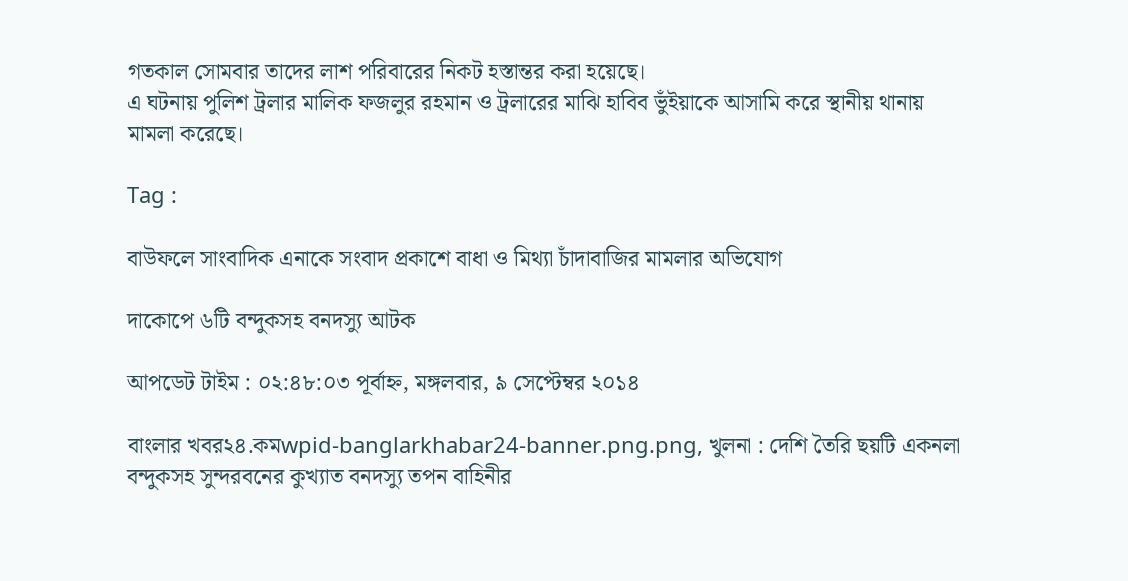গতকাল সোমবার তাদের লাশ পরিবারের নিকট হস্তান্তর করা হয়েছে।
এ ঘটনায় পুলিশ ট্রলার মালিক ফজলুর রহমান ও ট্রলারের মাঝি হাবিব ভুঁইয়াকে আসামি করে স্থানীয় থানায় মামলা করেছে।

Tag :

বাউফলে সাংবাদিক এনাকে সংবাদ প্রকাশে বাধা ও মিথ্যা চাঁদাবাজির মামলার অভিযোগ

দাকোপে ৬টি বন্দুকসহ বনদস্যু আটক

আপডেট টাইম : ০২:৪৮:০৩ পূর্বাহ্ন, মঙ্গলবার, ৯ সেপ্টেম্বর ২০১৪

বাংলার খবর২৪.কমwpid-banglarkhabar24-banner.png.png, খুলনা : দেশি তৈরি ছয়টি একনলা বন্দুকসহ সুন্দরবনের কুখ্যাত বনদস্যু তপন বাহিনীর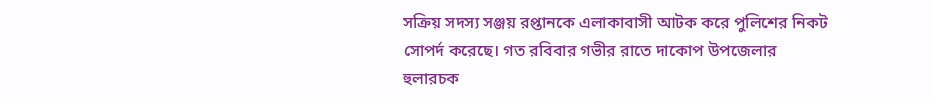সক্রিয় সদস্য সঞ্জয় রপ্তানকে এলাকাবাসী আটক করে পুলিশের নিকট সোপর্দ করেছে। গত রবিবার গভীর রাতে দাকোপ উপজেলার হুলারচক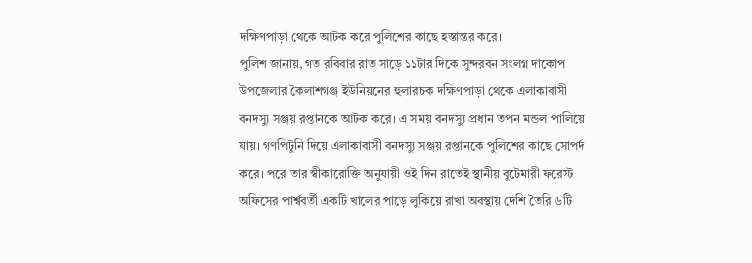দক্ষিণপাড়া থেকে আটক করে পুলিশের কাছে হস্তান্তর করে।
পুলিশ জানায়, গত রবিবার রাত সাড়ে ১১টার দিকে সুন্দরবন সংলগ্ন দাকোপ উপজেলার কৈলাশগঞ্জ ইউনিয়নের হুলারচক দক্ষিণপাড়া থেকে এলাকাবাসী বনদস্যু সঞ্জয় রপ্তানকে আটক করে। এ সময় বনদস্যু প্রধান তপন মন্ডল পালিয়ে যায়। গণপিটুনি দিয়ে এলাকাবাসী বনদস্যু সঞ্জয় রপ্তানকে পুলিশের কাছে সোপর্দ করে। পরে তার স্বীকারোক্তি অনুযায়ী ওই দিন রাতেই স্থানীয় বুটেমারী ফরেস্ট অফিসের পার্শ্ববর্তী একটি খালের পাড়ে লুকিয়ে রাখা অবস্থায় দেশি তৈরি ৬টি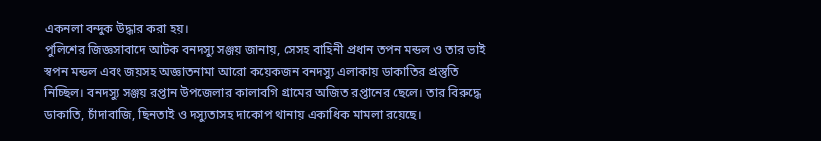একনলা বন্দুক উদ্ধার করা হয়।
পুলিশের জিজ্ঞসাবাদে আটক বনদস্যু সঞ্জয় জানায়, সেসহ বাহিনী প্রধান তপন মন্ডল ও তার ভাই স্বপন মন্ডল এবং জয়সহ অজ্ঞাতনামা আরো কয়েকজন বনদস্যু এলাকায় ডাকাতির প্রস্তুতি নিচ্ছিল। বনদস্যু সঞ্জয় রপ্তান উপজেলার কালাবগি গ্রামের অজিত রপ্তানের ছেলে। তার বিরুদ্ধে ডাকাতি, চাঁদাবাজি, ছিনতাই ও দস্যুতাসহ দাকোপ থানায় একাধিক মামলা রয়েছে।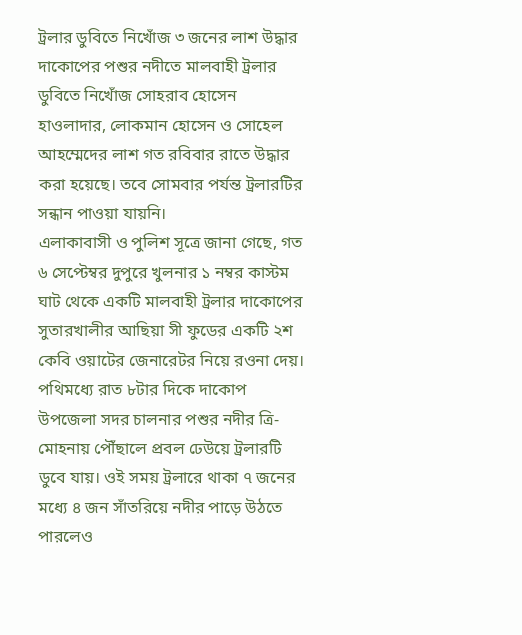ট্রলার ডুবিতে নিখোঁজ ৩ জনের লাশ উদ্ধার
দাকোপের পশুর নদীতে মালবাহী ট্রলার ডুবিতে নিখোঁজ সোহরাব হোসেন হাওলাদার, লোকমান হোসেন ও সোহেল আহম্মেদের লাশ গত রবিবার রাতে উদ্ধার করা হয়েছে। তবে সোমবার পর্যন্ত ট্রলারটির সন্ধান পাওয়া যায়নি।
এলাকাবাসী ও পুলিশ সূত্রে জানা গেছে, গত ৬ সেপ্টেম্বর দুপুরে খুলনার ১ নম্বর কাস্টম ঘাট থেকে একটি মালবাহী ট্রলার দাকোপের সুতারখালীর আছিয়া সী ফুডের একটি ২শ কেবি ওয়াটের জেনারেটর নিয়ে রওনা দেয়। পথিমধ্যে রাত ৮টার দিকে দাকোপ উপজেলা সদর চালনার পশুর নদীর ত্রি-মোহনায় পৌঁছালে প্রবল ঢেউয়ে ট্রলারটি ডুবে যায়। ওই সময় ট্রলারে থাকা ৭ জনের মধ্যে ৪ জন সাঁতরিয়ে নদীর পাড়ে উঠতে পারলেও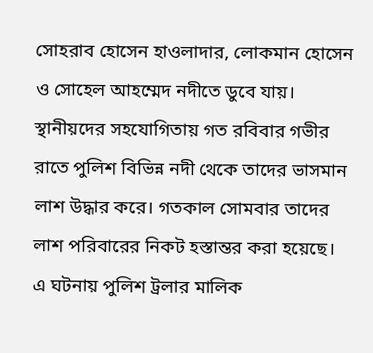সোহরাব হোসেন হাওলাদার, লোকমান হোসেন ও সোহেল আহম্মেদ নদীতে ডুবে যায়। স্থানীয়দের সহযোগিতায় গত রবিবার গভীর রাতে পুলিশ বিভিন্ন নদী থেকে তাদের ভাসমান লাশ উদ্ধার করে। গতকাল সোমবার তাদের লাশ পরিবারের নিকট হস্তান্তর করা হয়েছে।
এ ঘটনায় পুলিশ ট্রলার মালিক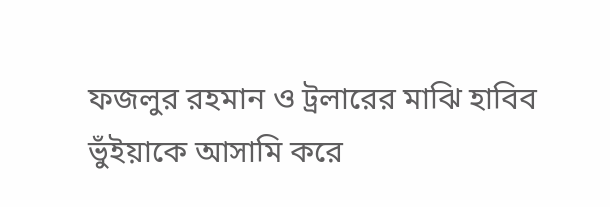ফজলুর রহমান ও ট্রলারের মাঝি হাবিব ভুঁইয়াকে আসামি করে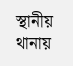স্থানীয় থানায়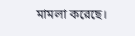মামলা করেছে।